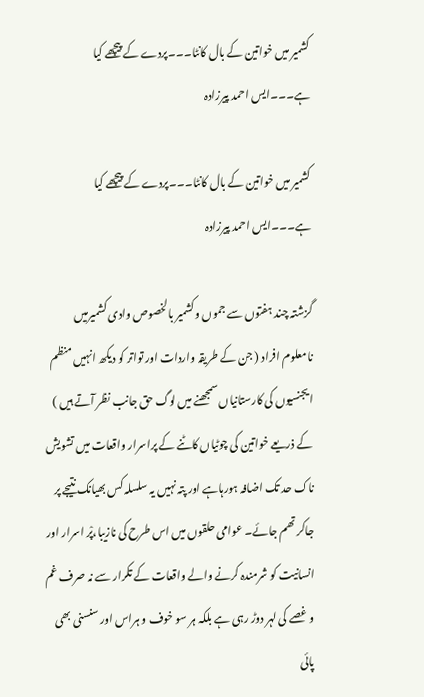کشمیر میں خواتین کے بال کانٹا۔۔۔پردے کے پیچھے کیا ہے۔۔۔ایس احمد پیرزادہ

کشمیر میں خواتین کے بال کانٹا۔۔۔پردے کے پیچھے کیا ہے۔۔۔ایس احمد پیرزادہ

گزشتہ چند ہفتوں سے جموں وکشمیر بالخصوص وادی کشمیرمیں نامعلوم افراد ( جن کے طریقہ واردات اور تواتر کو دیکھ انہیں منظم ایجنسیوں کی کارستانیاں سمجھنے میں لوگ حق جانب نظر آتے ہیں ) کے ذریعے خواتین کی چوٹیاں کاٹنے کے پراسرار واقعات میں تشویش ناک حد تک اضافہ ہورہاہے اور پتہ نہیں یہ سلسلہ کس بھیانک نتیجے پر جاکر تھم جائے۔ عوامی حلقوں میں اس طرح کی نازیبا،پْر اسرار اور انسانیت کو شرمندہ کرنے والے واقعات کے تکرار سے نہ صرف غم و غصے کی لہر دوڑ رہی ہے بلکہ ہر سو خوف و ہراس اور سنسنی بھی پائی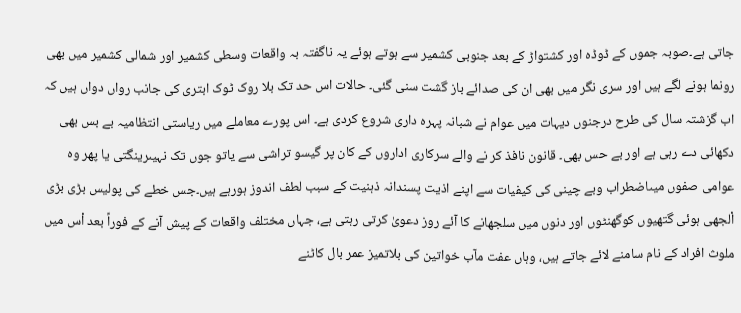جاتی ہے۔صوبہ جموں کے ڈوڈہ اور کشتواڑ کے بعد جنوبی کشمیر سے ہوتے ہوئے یہ ناگفتہ بہ واقعات وسطی کشمیر اور شمالی کشمیر میں بھی رونما ہونے لگے ہیں اور سری نگر میں بھی ان کی صدائے باز گشت سنی گئی۔ حالات اس حد تک بلا روک ٹوک ابتری کی جانب رواں دواں ہیں کہ اب گزشتہ سال کی طرح درجنوں دیہات میں عوام نے شبانہ پہرہ داری شروع کردی ہے۔ اس پورے معاملے میں ریاستی انتظامیہ بے بس بھی دکھائی دے رہی ہے اور بے حس بھی۔ قانون نافذ کر نے والے سرکاری اداروں کے کان پر گیسو تراشی سے یاتو جوں تک نہیںرینگتی یا پھر وہ عوامی صفوں میںاضطراب وبے چینی کی کیفیات سے اپنے اذیت پسندانہ ذہنیت کے سبب لطف اندوز ہورہے ہیں۔جس خطے کی پولیس بڑی بڑی اْلجھی ہوئی گتھیوں کوگھنٹوں اور دنوں میں سلجھانے کا آئے روز دعویٰ کرتی رہتی ہے، جہاں مختلف واقعات کے پیش آنے کے فوراً بعد اْس میں ملوث افراد کے نام سامنے لائے جاتے ہیں، وہاں عفت مآب خواتین کی بلاتمیز عمر بال کاٹنے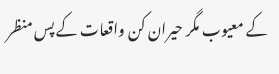کے معیوب مگر حیران کن واقعات کے پس منظر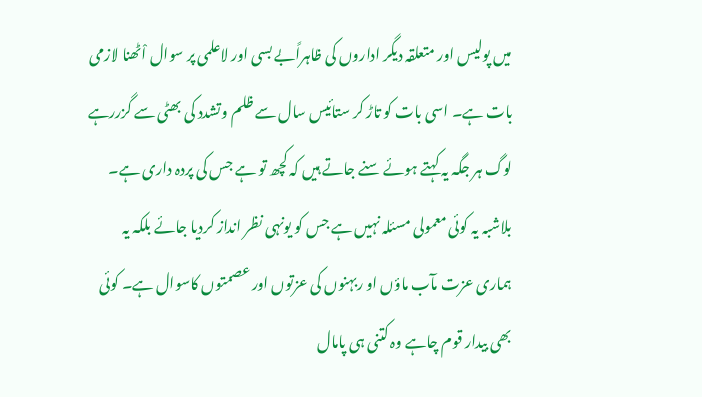میں پولیس اور متعلقہ دیگر اداروں کی ظاہراًبے بسی اور لاعلمی پر سوال اْٹھنا لازمی بات ہے۔ اسی بات کو تاڑ کر ستائیس سال سے ظلم وتشدد کی بھٹی سے گزررہے لوگ ہر جگہ یہ کہتے ہوئے سنے جاتے ہیں کہ کچھ تو ہے جس کی پردہ داری ہے۔ بلاشبہ یہ کوئی معمولی مسئلہ نہیں ہے جس کو یونہی نظر انداز کردیا جائے بلکہ یہ ہماری عزت مآب ماؤں او ربہنوں کی عزتوں اور عصمتوں کاسوال ہے۔ کوئی بھی بیدار قوم چاہے وہ کتنی ہی پامال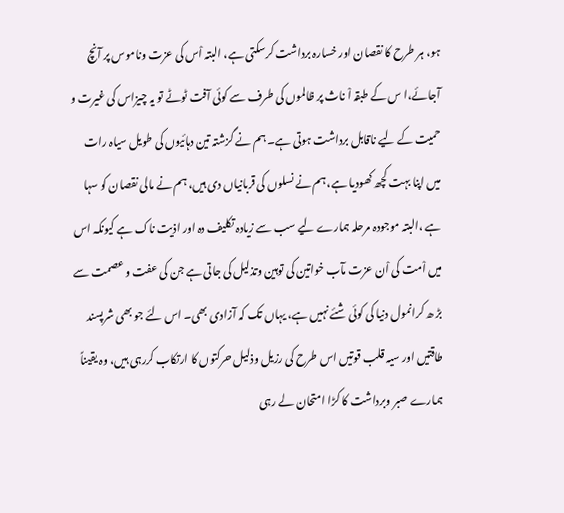ہو، ہر طرح کا نقصان اور خسارہ برداشت کرسکتی ہے، البتہ اْس کی عزت وناموس پر آنچ آجائے،ا س کے طبقہ اْ ناث پر ظالموں کی طرف سے کوئی آفت ٹوٹے تو یہ چیزاس کی غیرت و حمیت کے لیے ناقابل برداشت ہوتی ہے۔ ہم نے گزشتہ تین دہائیوں کی طویل سیاہ رات میں اپنا بہت کچھ کھودیا ہے، ہم نے نسلوں کی قربانیاں دی ہیں، ہم نے مالی نقصان کو سہا ہے ،البتہ موجودہ مرحلہ ہمارے لیے سب سے زیادہ تکلیف دہ اور اذیت ناک ہے کیونکہ اس میں اْمت کی اْن عزت مآب خواتین کی توہین وتذلیل کی جاتی ہے جن کی عفت و عصمت سے بڑ ھ کرانمول دنیا کی کوئی شئے نہیں ہے، یہاں تک کہ آزادی بھی۔ اس لئے جو بھی شرپسند طاقتیں اور سیہ قلب قوتیں اس طرح کی رزیل وذلیل حرکتوں کا ارتکاب کررہی ہیں، وہ یقیناً ہمارے صبر وبرداشت کا کڑا امتحان لے رہی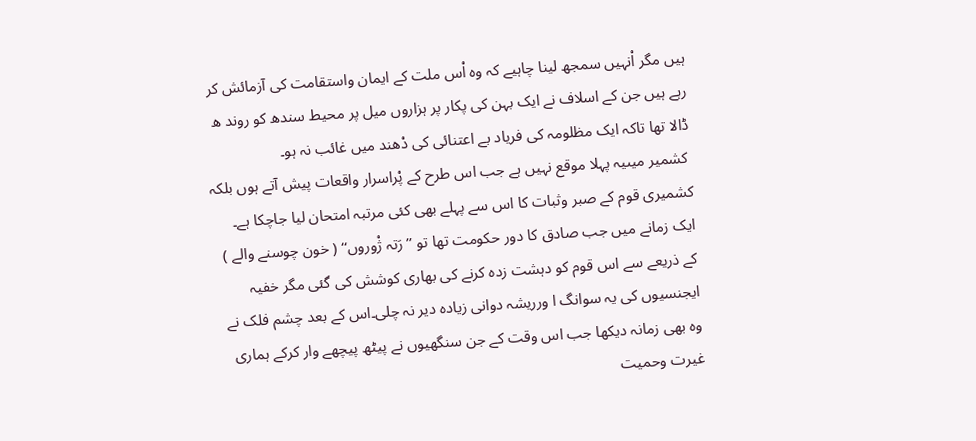ہیں مگر اْنہیں سمجھ لینا چاہیے کہ وہ اْس ملت کے ایمان واستقامت کی آزمائش کر رہے ہیں جن کے اسلاف نے ایک بہن کی پکار پر ہزاروں میل پر محیط سندھ کو روند ھ ڈالا تھا تاکہ ایک مظلومہ کی فریاد بے اعتنائی کی دْھند میں غائب نہ ہو۔
 کشمیر میںیہ پہلا موقع نہیں ہے جب اس طرح کے پْراسرار واقعات پیش آتے ہوں بلکہ کشمیری قوم کے صبر وثبات کا اس سے پہلے بھی کئی مرتبہ امتحان لیا جاچکا ہے۔ ایک زمانے میں جب صادق کا دور حکومت تھا تو ’’ رَتہ ژْوروں‘‘ ( خون چوسنے والے ) کے ذریعے سے اس قوم کو دہشت زدہ کرنے کی بھاری کوشش کی گئی مگر خفیہ ایجنسیوں کی یہ سوانگ ا ورریشہ دوانی زیادہ دیر نہ چلی۔اس کے بعد چشم فلک نے وہ بھی زمانہ دیکھا جب اس وقت کے جن سنگھیوں نے پیٹھ پیچھے وار کرکے ہماری غیرت وحمیت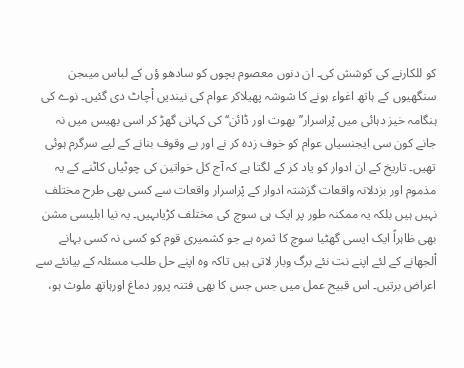کو للکارنے کی کوشش کی۔ ان دنوں معصوم بچوں کو سادھو ؤں کے لباس میںجن سنگھیوں کے ہاتھ اغواء ہونے کا شوشہ پھیلاکر عوام کی نیندیں اْچاٹ دی گئیں۔ نوے کی ہنگامہ خیز دہائی میں پْراسرار’’بھوت اور ڈائن‘‘ کی کہانی گھڑ کر اسی بھیس میں نہ جانے کون سی ایجنسیاں عوام کو خوف زدہ کر نے اور بے وقوف بنانے کے لیے سرگرم ہوئی تھیں۔ تاریخ کے ان ادوار کو یاد کر کے لگتا ہے کہ آج کل خواتین کی چوٹیاں کاٹنے کے یہ مذموم اور بزدلانہ واقعات گزشتہ ادوار کے پْراسرار واقعات سے کسی بھی طرح مختلف نہیں ہیں بلکہ یہ ممکنہ طور پر ایک ہی سوچ کی مختلف کڑیاںہیں۔ یہ نیا ابلیسی مشن بھی ظاہراً ایک ایسی گھٹیا سوچ کا ثمرہ ہے جو کشمیری قوم کو کسی نہ کسی بہانے اْلجھانے کے لئے اپنے نت نئے برگ وبار لاتی ہیں تاکہ وہ اپنے حل طلب مسئلہ کے بیانئے سے اعراض برتیں۔ اس قبیح عمل میں جس جس کا بھی فتنہ پرور دماغ اورہاتھ ملوث ہو،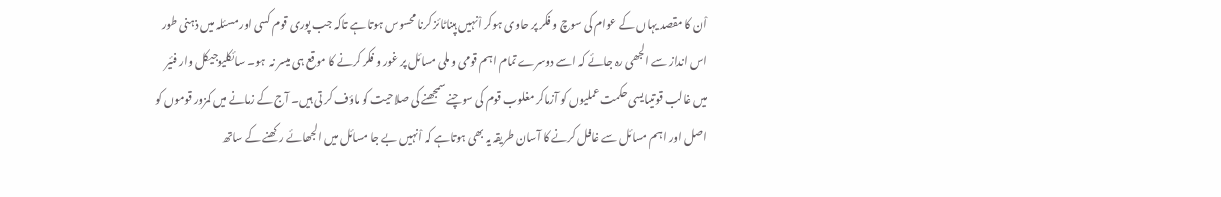اْن کا مقصد یہاں کے عوام کی سوچ و فکر پر حاوی ہوکر اْنہیں ہپناٹائز کرنا محسوس ہوتا ہے تاکہ جب پوری قوم کسی اور مسئلہ میں ذہنی طور اس انداز سے الجھی رہ جائے کہ اسے دوسرے تمام اہم قومی و ملی مسائل پر غور و فکر کرنے کا موقع ہی میسر نہ  ہو۔ سائکلیوجیکل وار فئیر میں غالب قوتیںایسی حکمت عملیوں کو آزماکر مغلوب قوم کی سوچنے سمجھنے کی صلاحیت کو ماؤف کر تی ہیں۔ آج کے زمانے میں کمزور قوموں کو اصل اور اہم مسائل سے غافل کرنے کا آسان طریقہ یہ بھی ہوتاہے کہ اْنہیں بے جا مسائل میں الجھائے رکھنے کے ساتھ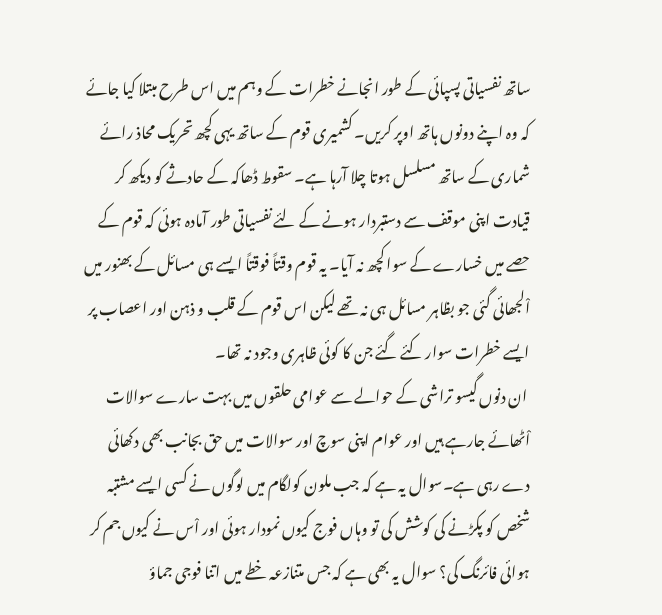ساتھ نفسیاتی پسپائی کے طور انجانے خطرات کے وہم میں اس طرح مبتلا کیا جائے کہ وہ اپنے دونوں ہاتھ اوپر کریں۔ کشمیری قوم کے ساتھ یہی کچھ تحریک محاذ رائے شماری کے ساتھ مسلسل ہوتا چلا آرہا ہے۔ سقوط ڈھاکہ کے حادثے کو دیکھ کر قیادت اپنی موقف سے دستبردار ہونے کے لئے نفسیاتی طور آمادہ ہوئی کہ قوم کے حصے میں خسارے کے سوا کچھ نہ آیا۔ یہ قوم وقتاً فوقتاً ایسے ہی مسائل کے بھنور میں اْلجھائی گئی جو بظاہر مسائل ہی نہ تھے لیکن اس قوم کے قلب و ذہن اور اعصاب پر ایسے خطرات سوار کئے گئے جن کا کوئی ظاہری وجود نہ تھا۔
 ان دنوں گیسو تراشی کے حوالے سے عوامی حلقوں میں بہت سارے سوالات اْٹھائے جارہے ہیں اور عوام اپنی سوچ اور سوالات میں حق بجانب بھی دکھائی دے رہی ہے۔سوال یہ ہے کہ جب ملون کولگام میں لوگوں نے کسی ایسے مشتبہ شخص کو پکڑنے کی کوشش کی تو وہاں فوج کیوں نمودار ہوئی اور اْس نے کیوں جم کر ہوائی فائرنگ کی؟ سوال یہ بھی ہے کہ جس متنازعہ خطے میں اتنا فوجی جماؤ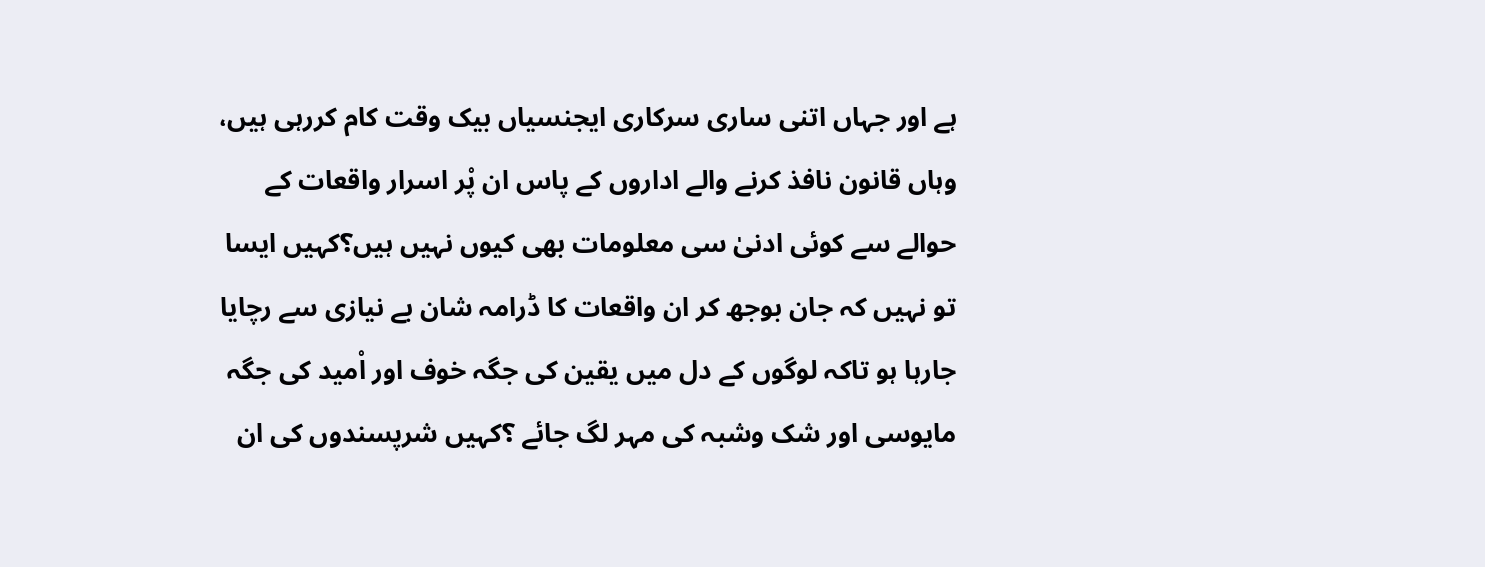ہے اور جہاں اتنی ساری سرکاری ایجنسیاں بیک وقت کام کررہی ہیں، وہاں قانون نافذ کرنے والے اداروں کے پاس ان پْر اسرار واقعات کے حوالے سے کوئی ادنیٰ سی معلومات بھی کیوں نہیں ہیں؟کہیں ایسا تو نہیں کہ جان بوجھ کر ان واقعات کا ڈرامہ شان بے نیازی سے رچایا جارہا ہو تاکہ لوگوں کے دل میں یقین کی جگہ خوف اور اْمید کی جگہ مایوسی اور شک وشبہ کی مہر لگ جائے ؟کہیں شرپسندوں کی ان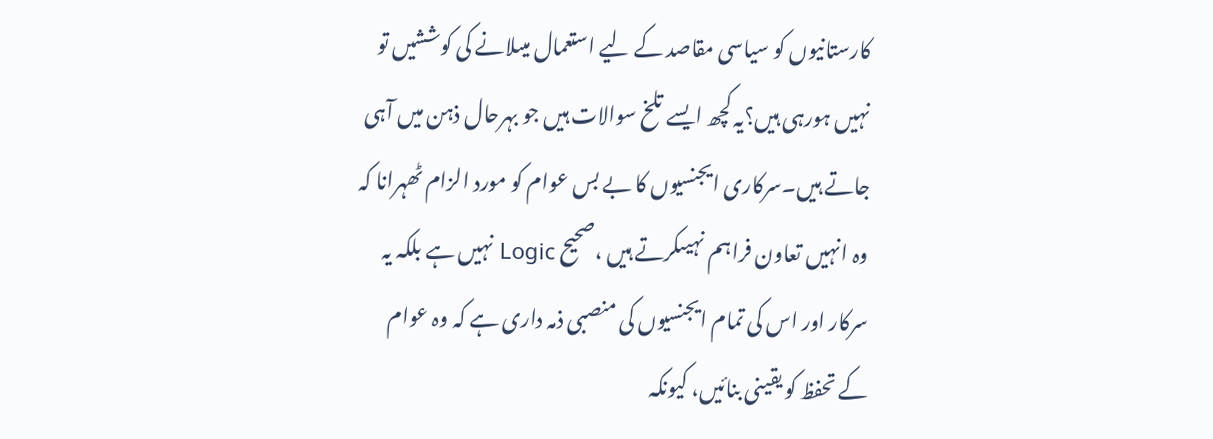کارستانیوں کو سیاسی مقاصد کے لیے استعمال میںلانے کی کوششیں تو نہیں ہورہی ہیں؟یہ کچھ ایسے تلخ سوالات ہیں جو بہرحال ذہن میں آہی جاتے ہیں۔سرکاری ایجنسیوں کا بے بس عوام کو مورد الزام ٹھہرانا کہ وہ انہیں تعاون فراہم نہیںکرتے ہیں ،صحیح Logic نہیں ہے بلکہ یہ سرکار اور اس کی تمام ایجنسیوں کی منصبی ذمہ داری ہے کہ وہ عوام کے تحفظ کو یقینی بنائیں، کیونکہ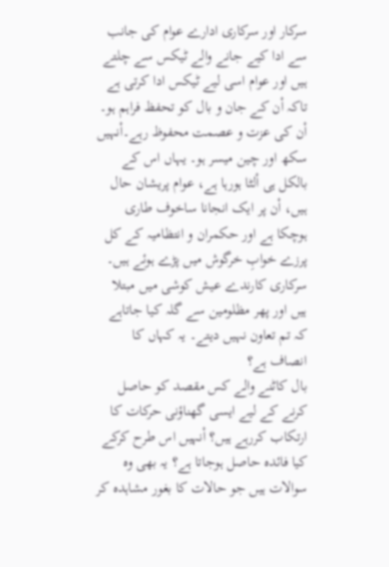سرکار اور سرکاری ادارے عوام کی جانب سے ادا کیے جانے والے ٹیکس سے چلتے ہیں اور عوام اسی لیے ٹیکس ادا کرتی ہے تاکہ اْن کے جان و بال کو تحفظ فراہم ہو۔ اْن کی عزت و عصمت محفوظ رہے۔اْنہیں سکھ اور چین میسر ہو۔ یہاں اس کے بالکل ہی اْلٹا ہورہا ہے، عوام پریشان حال ہیں، اْن پر ایک انجانا ساخوف طاری ہوچکا ہے اور حکمران و انتظامیہ کے کل پرزے خوابِ خرگوش میں پڑے ہوئے ہیں۔ سرکاری کارندے عیش کوشی میں مبتلا ہیں اور پھر مظلومین سے گلہ کیا جاتاہے کہ تم تعاون نہیں دیتے۔ یہ کہاں کا انصاف ہے؟
بال کاٹنے والے کس مقصد کو حاصل کرنے کے لیے ایسی گھناؤنی حرکات کا ارتکاب کررہے ہیں؟ اْنہیں اس طرح کرکے کیا فائدہ حاصل ہوجاتا ہے؟ یہ بھی وہ سوالات ہیں جو حالات کا بغور مشاہدہ کر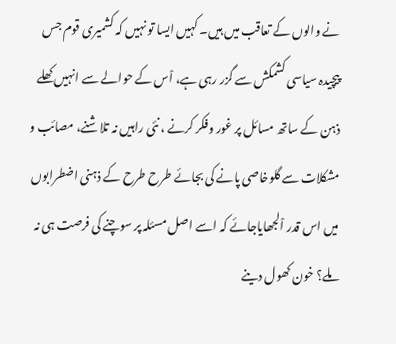نے والوں کے تعاقب میں ہیں۔ کہیں ایسا تو نہیں کہ کشمیری قوم جس پیچیدہ سیاسی کشمکش سے گزر رہی ہے، اْس کے حوالے سے انہیں کھلے ذہن کے ساتھ مسائل پر غور وفکر کرنے ، نئی راہیں نہ تلاشنے، مصائب و مشکلات سے گلوخاصی پانے کی بجائے طرح طرح کے ذہنی اضطرابوں میں اس قدر اْلجھایاجائے کہ اسے اصل مسئلہ پر سوچنے کی فرصت ہی نہ ملے؟ خون کھول دینے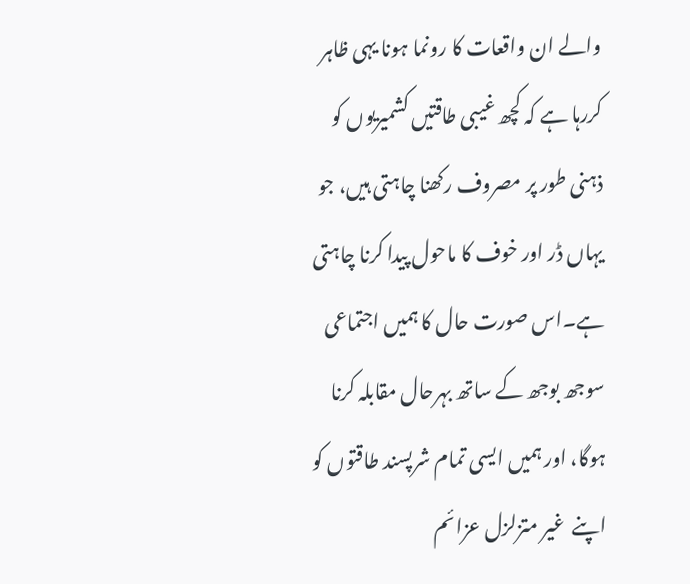والے ان واقعات کا رونما ہونا یہی ظاہر کررہا ہے کہ کچھ غیبی طاقتیں کشمیریوں کو ذہنی طور پر مصروف رکھنا چاہتی ہیں، جو یہاں ڈر اور خوف کا ماحول پیدا کرنا چاہتی ہے۔اس صورت حال کا ہمیں اجتماعی سوجھ بوجھ کے ساتھ بہرحال مقابلہ کرنا ہوگا، اور ہمیں ایسی تمام شرپسند طاقتوں کو اپنے  غیر متزلزل عزائم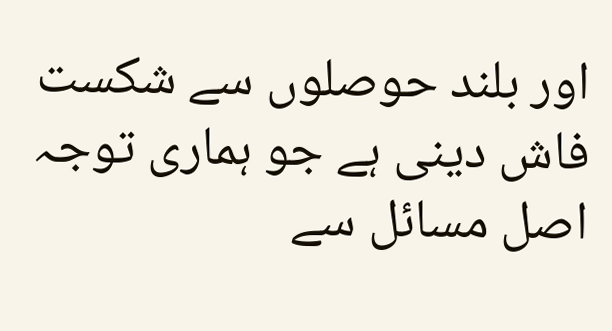اور بلند حوصلوں سے شکست فاش دینی ہے جو ہماری توجہ اصل مسائل سے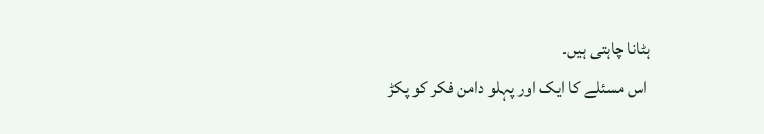ہٹانا چاہتی ہیں۔
 اس مسئلے کا ایک اور پہلو دامن فکر کو پکڑ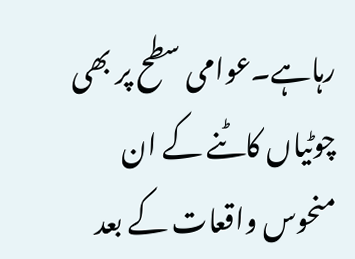رہاہے۔عوامی سطح پر بھی چوٹیاں کاٹنے کے ان منحوس واقعات کے بعد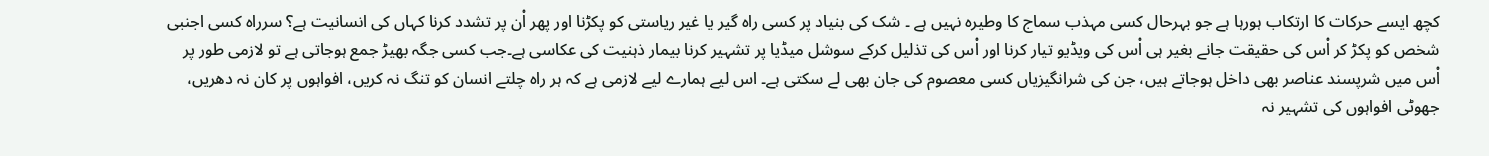کچھ ایسے حرکات کا ارتکاب ہورہا ہے جو بہرحال کسی مہذب سماج کا وطیرہ نہیں ہے ۔ شک کی بنیاد پر کسی راہ گیر یا غیر ریاستی کو پکڑنا اور پھر اْن پر تشدد کرنا کہاں کی انسانیت ہے؟ سرراہ کسی اجنبی شخص کو پکڑ کر اْس کی حقیقت جانے بغیر ہی اْس کی ویڈیو تیار کرنا اور اْس کی تذلیل کرکے سوشل میڈیا پر تشہیر کرنا بیمار ذہنیت کی عکاسی ہے۔جب کسی جگہ بھیڑ جمع ہوجاتی ہے تو لازمی طور پر اْس میں شرپسند عناصر بھی داخل ہوجاتے ہیں، جن کی شرانگیزیاں کسی معصوم کی جان بھی لے سکتی ہے۔ اس لیے ہمارے لیے لازمی ہے کہ ہر راہ چلتے انسان کو تنگ نہ کریں، افواہوں پر کان نہ دھریں، جھوٹی افواہوں کی تشہیر نہ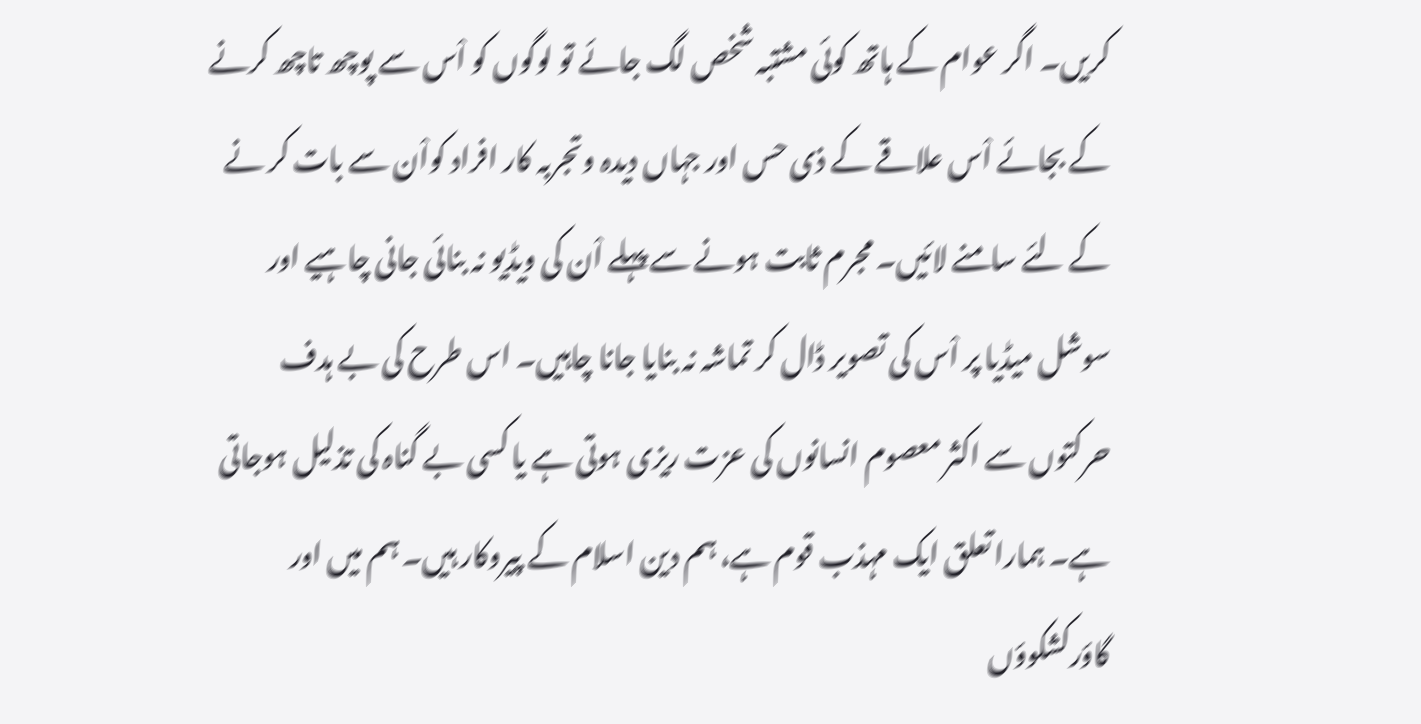کریں۔ اگر عوام کے ہاتھ کوئی مشتبہ شخص لگ جائے تو لوگوں کو اْس سے پوچھ تاچھ کرنے کے بجائے اْس علاقے کے ذی حس اور جہاں دیدہ وتجربہ کار افراد کواْن سے بات کر نے کے لئے سامنے لائیں۔ مجرم ثابت ہونے سے پہلے اْن کی ویڈیو نہ بنائی جانی چاہیے اور سوشل میڈیا پر اْس کی تصویر ڈال کر تماشہ نہ بنایا جانا چاہیں۔ اس طرح کی بے ہدف حرکتوں سے اکثر معصوم انسانوں کی عزت ریزی ہوتی ہے یا کسی بے گناہ کی تذلیل ہوجاتی ہے۔ ہمارا تعلق ایک مہذب قوم ہے، ہم دین اسلام کے پیروکار ہیں۔ ہم میں اور گاؤرکشکوؤں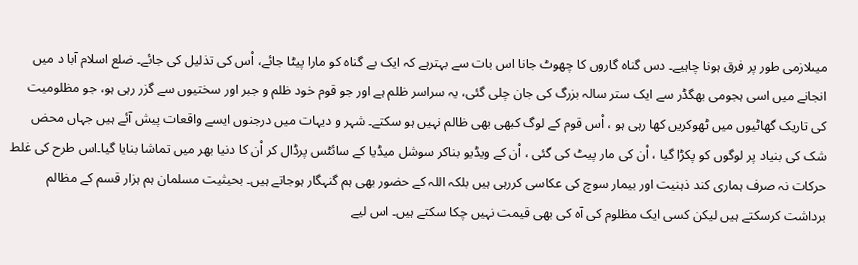میںلازمی طور پر فرق ہونا چاہیے۔ دس گناہ گاروں کا چھوٹ جانا اس بات سے بہترہے کہ ایک بے گناہ کو مارا پیٹا جائے، اْس کی تذلیل کی جائے۔ ضلع اسلام آبا د میں انجانے میں اسی ہجومی بھگڈر سے ایک ستر سالہ بزرگ کی جان چلی گئی، یہ سراسر ظلم ہے اور جو قوم خود ظلم و جبر اور سختیوں سے گزر رہی ہو، جو مظلومیت کی تاریک گھاٹیوں میں ٹھوکریں کھا رہی ہو ، اْس قوم کے لوگ کبھی بھی ظالم نہیں ہو سکتے۔ شہر و دیہات میں درجنوں ایسے واقعات پیش آئے ہیں جہاں محض شک کی بنیاد پر لوگوں کو پکڑا گیا ، اْن کی مار پیٹ کی گئی ، اْن کے ویڈیو بناکر سوشل میڈیا کے سائٹس پرڈال کر اْن کا دنیا بھر میں تماشا بنایا گیا۔اس طرح کی غلط حرکات نہ صرف ہماری کند ذہنیت اور بیمار سوچ کی عکاسی کررہی ہیں بلکہ اللہ کے حضور بھی ہم گنہگار ہوجاتے ہیں۔ بحیثیت مسلمان ہم ہزار قسم کے مظالم برداشت کرسکتے ہیں لیکن کسی ایک مظلوم کی آہ کی بھی قیمت نہیں چکا سکتے ہیں۔ اس لیے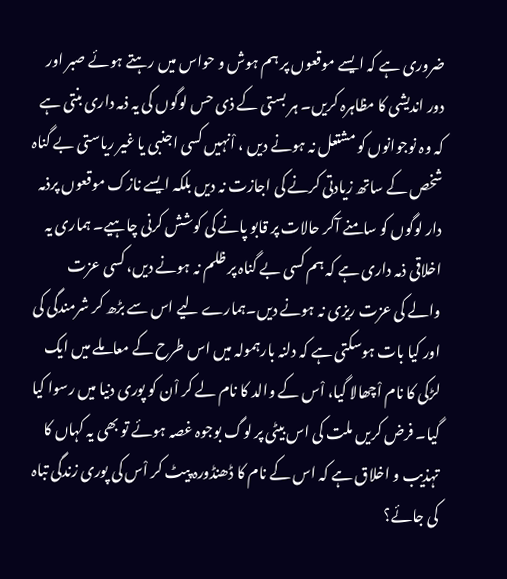ضروری ہے کہ ایسے موقعوں پر ہم ہوش و حواس میں رہتے ہوئے صبر اور دور اندیشی کا مظاہرہ کریں۔ ہر بستی کے ذی حس لوگوں کی یہ ذمہ داری بنتی ہے کہ وہ نوجوانوں کو مشتعل نہ ہونے دیں ، اْنہیں کسی اجنبی یا غیر ریاستی بے گناہ شخص کے ساتھ زیادتی کرنے کی اجازت نہ دیں بلکہ ایسے نازک موقعوں پرذمہ دار لوگوں کو سامنے آکر حالات پر قابو پانے کی کوشش کرنی چاہیے۔ ہماری یہ اخلاقی ذمہ داری ہے کہ ہم کسی بے گناہ پر ظلم نہ ہونے دیں، کسی عزت والے کی عزت ریزی نہ ہونے دیں۔ہمارے لیے اس سے بڑھ کر شرمندگی کی اور کیا بات ہوسکتی ہے کہ دلنہ بارہمولہ میں اس طرح کے معاملے میں ایک لڑکی کا نام اْچھالا گیا، اْس کے والد کا نام لے کر اْن کو پوری دنیا میں رسوا کیا گیا۔ فرض کریں ملت کی اس بیٹی پر لوگ بوجوہ غصہ ہوئے تو بھی یہ کہاں کا تہذیب و اخلاق ہے کہ اس کے نام کا ڈھنڈورہ پیٹ کر اْس کی پوری زندگی تباہ کی جائے؟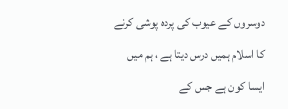دوسروں کے عیوب کی پردہ پوشی کرنے کا اسلام ہمیں درس دیتا ہے ، ہم میں ایسا کون ہے جس کے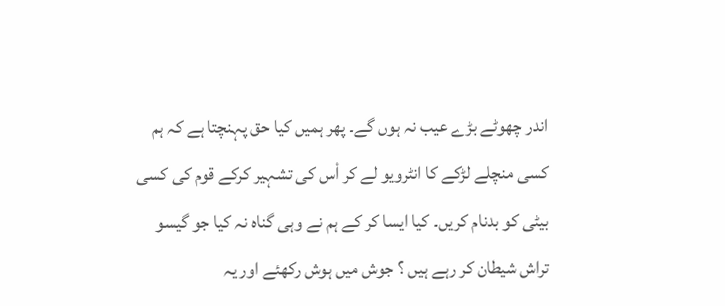اندر چھوٹے بڑے عیب نہ ہوں گے۔ پھر ہمیں کیا حق پہنچتا ہے کہ ہم کسی منچلے لڑکے کا انٹرویو لے کر اْس کی تشہیر کرکے قوم کی کسی بیٹی کو بدنام کریں۔ کیا ایسا کر کے ہم نے وہی گناہ نہ کیا جو گیسو تراش شیطان کر رہے ہیں ؟ جوش میں ہوش رکھئے اور یہ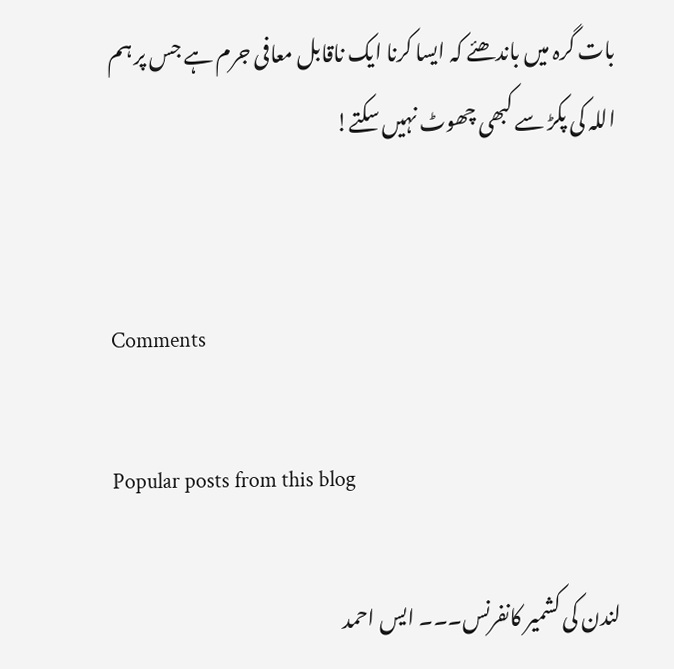بات گرہ میں باندھئے کہ ایسا کرنا ایک ناقابل معافی جرم ہے جس پر ہم اللہ کی پکڑ سے کبھی چھوٹ نہیں سکتے!


Comments

Popular posts from this blog

لندن کی کشمیر کانفرنس۔۔۔ ایس احمد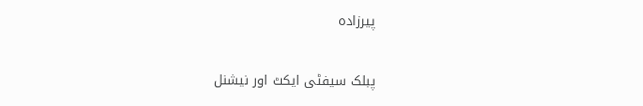پیرزادہ

پبلک سیفٹی ایکٹ اور نیشنل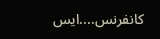کانفرنس....ایس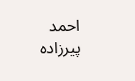احمد پیرزادہ